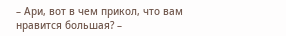– Ари, вот в чем прикол, что вам нравится большая? –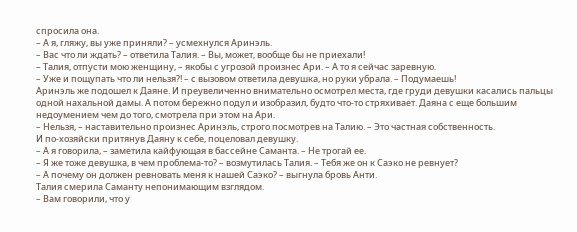спросила она.
– А я, гляжу, вы уже приняли? – усмехнулся Аринэль.
– Вас что ли ждать? – ответила Талия. – Вы, может, вообще бы не приехали!
– Талия, отпусти мою женщину, – якобы с угрозой произнес Ари. – А то я сейчас заревную.
– Уже и пощупать что ли нельзя?! – с вызовом ответила девушка, но руки убрала. – Подумаешь!
Аринэль же подошел к Даяне. И преувеличенно внимательно осмотрел места, где груди девушки касались пальцы одной нахальной дамы. А потом бережно подул и изобразил, будто что-то стряхивает. Даяна с еще большим недоумением чем до того, смотрела при этом на Ари.
– Нельзя, – наставительно произнес Аринэль, строго посмотрев на Талию. – Это частная собственность.
И по-хозяйски притянув Даяну к себе, поцеловал девушку.
– А я говорила, – заметила кайфующая в бассейне Саманта. – Не трогай ее.
– Я же тоже девушка, в чем проблема-то? – возмутилась Талия. – Тебя же он к Саэко не ревнует?
– А почему он должен ревновать меня к нашей Саэко? – выгнула бровь Анти.
Талия смерила Саманту непонимающим взглядом.
– Вам говорили, что у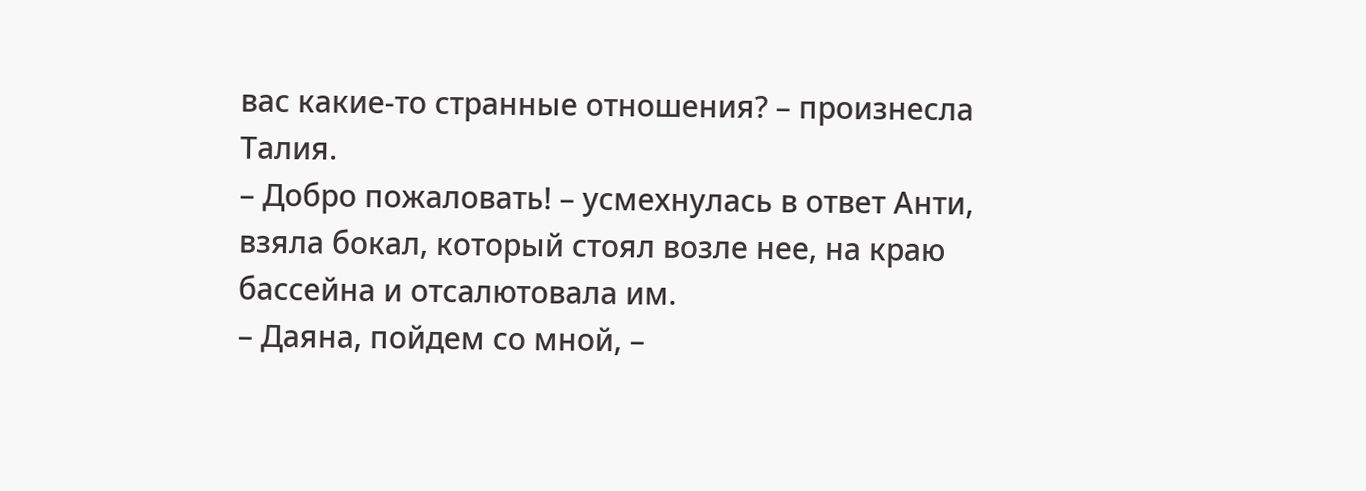вас какие-то странные отношения? – произнесла Талия.
– Добро пожаловать! – усмехнулась в ответ Анти, взяла бокал, который стоял возле нее, на краю бассейна и отсалютовала им.
– Даяна, пойдем со мной, –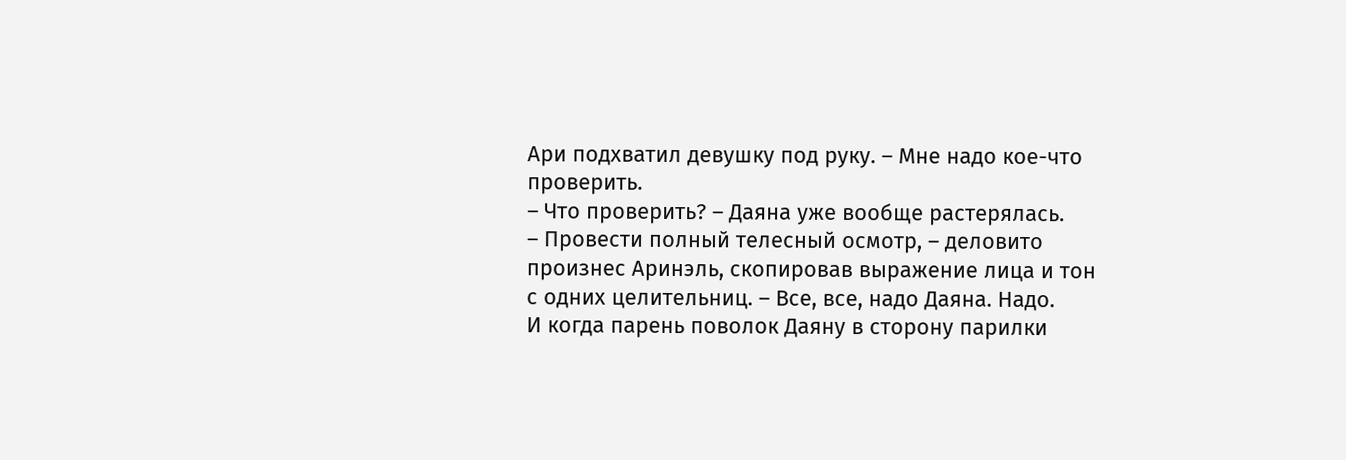Ари подхватил девушку под руку. – Мне надо кое-что проверить.
– Что проверить? – Даяна уже вообще растерялась.
– Провести полный телесный осмотр, – деловито произнес Аринэль, скопировав выражение лица и тон с одних целительниц. – Все, все, надо Даяна. Надо.
И когда парень поволок Даяну в сторону парилки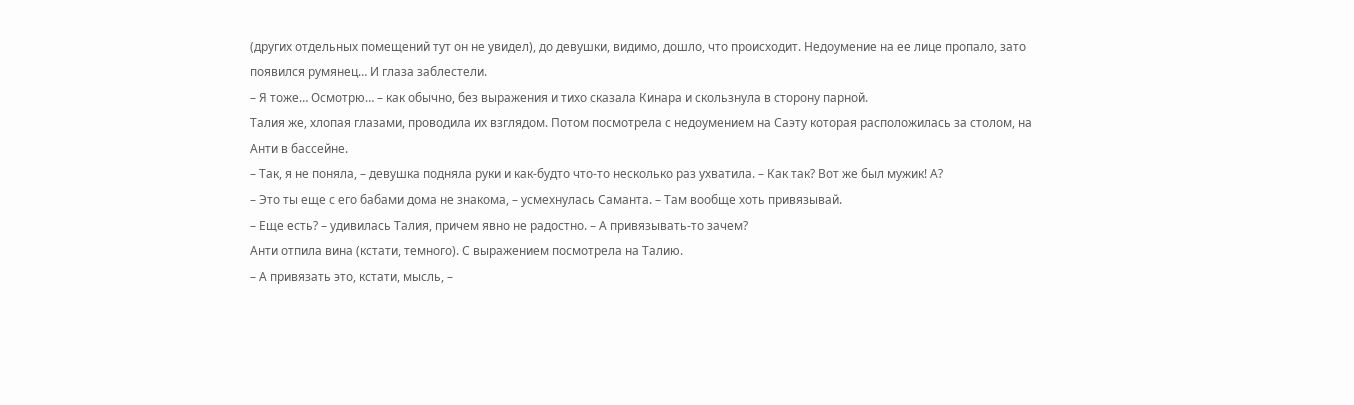(других отдельных помещений тут он не увидел), до девушки, видимо, дошло, что происходит. Недоумение на ее лице пропало, зато появился румянец… И глаза заблестели.
– Я тоже… Осмотрю… – как обычно, без выражения и тихо сказала Кинара и скользнула в сторону парной.
Талия же, хлопая глазами, проводила их взглядом. Потом посмотрела с недоумением на Саэту которая расположилась за столом, на Анти в бассейне.
– Так, я не поняла, – девушка подняла руки и как-будто что-то несколько раз ухватила. – Как так? Вот же был мужик! А?
– Это ты еще с его бабами дома не знакома, – усмехнулась Саманта. – Там вообще хоть привязывай.
– Еще есть? – удивилась Талия, причем явно не радостно. – А привязывать-то зачем?
Анти отпила вина (кстати, темного). С выражением посмотрела на Талию.
– А привязать это, кстати, мысль, –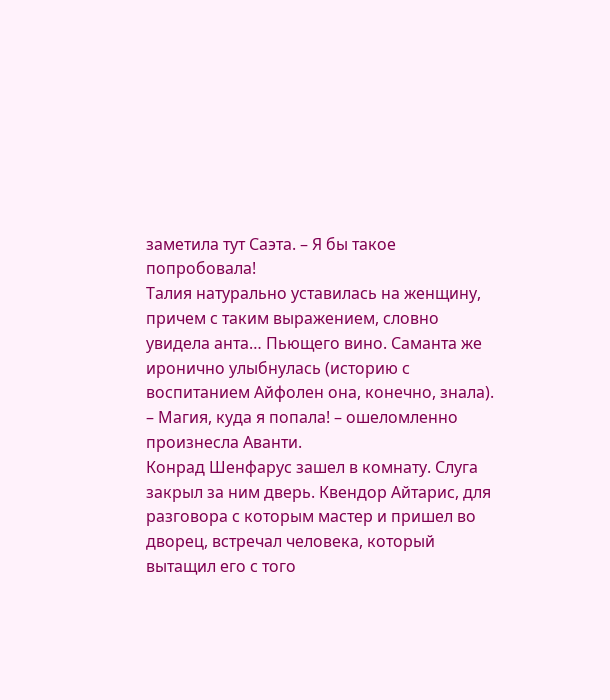заметила тут Саэта. – Я бы такое попробовала!
Талия натурально уставилась на женщину, причем с таким выражением, словно увидела анта… Пьющего вино. Саманта же иронично улыбнулась (историю с воспитанием Айфолен она, конечно, знала).
– Магия, куда я попала! – ошеломленно произнесла Аванти.
Конрад Шенфарус зашел в комнату. Слуга закрыл за ним дверь. Квендор Айтарис, для разговора с которым мастер и пришел во дворец, встречал человека, который вытащил его с того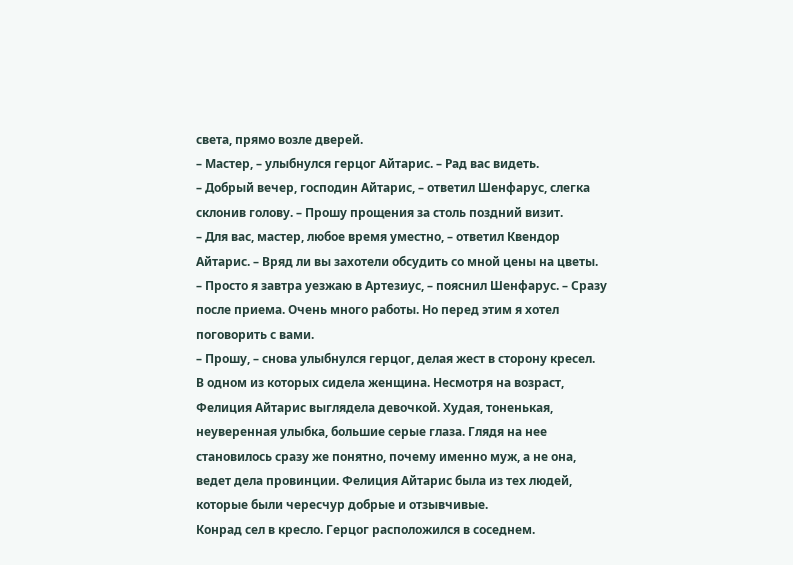света, прямо возле дверей.
– Мастер, – улыбнулся герцог Айтарис. – Рад вас видеть.
– Добрый вечер, господин Айтарис, – ответил Шенфарус, слегка склонив голову. – Прошу прощения за столь поздний визит.
– Для вас, мастер, любое время уместно, – ответил Квендор Айтарис. – Вряд ли вы захотели обсудить со мной цены на цветы.
– Просто я завтра уезжаю в Артезиус, – пояснил Шенфарус. – Сразу после приема. Очень много работы. Но перед этим я хотел поговорить с вами.
– Прошу, – снова улыбнулся герцог, делая жест в сторону кресел.
В одном из которых сидела женщина. Несмотря на возраст, Фелиция Айтарис выглядела девочкой. Худая, тоненькая, неуверенная улыбка, большие серые глаза. Глядя на нее становилось сразу же понятно, почему именно муж, а не она, ведет дела провинции. Фелиция Айтарис была из тех людей, которые были чересчур добрые и отзывчивые.
Конрад сел в кресло. Герцог расположился в соседнем.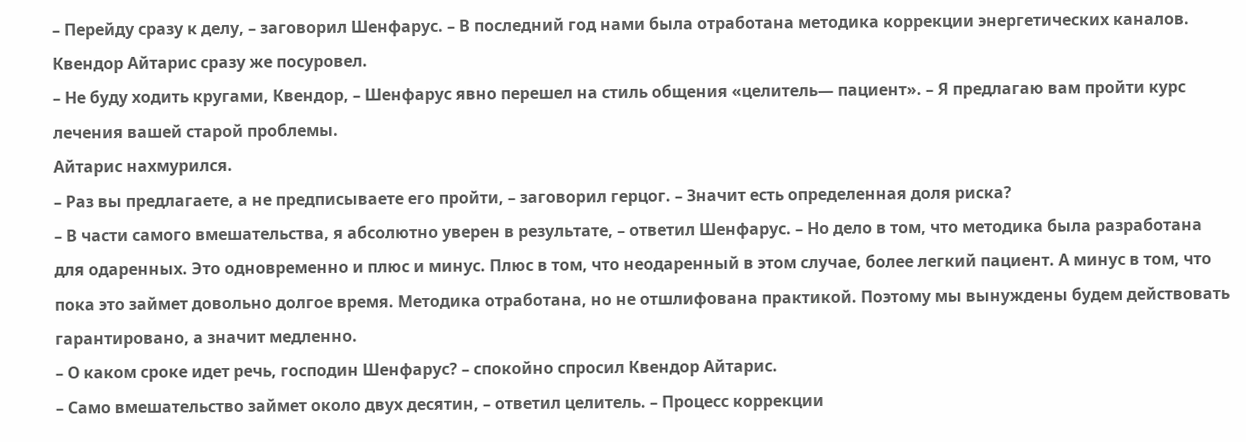– Перейду сразу к делу, – заговорил Шенфарус. – В последний год нами была отработана методика коррекции энергетических каналов.
Квендор Айтарис сразу же посуровел.
– Не буду ходить кругами, Квендор, – Шенфарус явно перешел на стиль общения «целитель— пациент». – Я предлагаю вам пройти курс лечения вашей старой проблемы.
Айтарис нахмурился.
– Раз вы предлагаете, а не предписываете его пройти, – заговорил герцог. – Значит есть определенная доля риска?
– В части самого вмешательства, я абсолютно уверен в результате, – ответил Шенфарус. – Но дело в том, что методика была разработана для одаренных. Это одновременно и плюс и минус. Плюс в том, что неодаренный в этом случае, более легкий пациент. А минус в том, что пока это займет довольно долгое время. Методика отработана, но не отшлифована практикой. Поэтому мы вынуждены будем действовать гарантировано, а значит медленно.
– О каком сроке идет речь, господин Шенфарус? – спокойно спросил Квендор Айтарис.
– Само вмешательство займет около двух десятин, – ответил целитель. – Процесс коррекции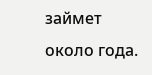займет около года.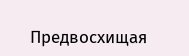Предвосхищая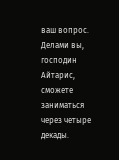ваш вопрос. Делами вы, господин Айтарис, сможете заниматься через четыре декады.